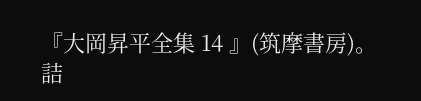『大岡昇平全集 14 』(筑摩書房)。
詰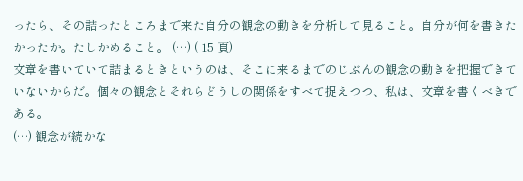ったら、その詰ったところまで来た自分の観念の動きを分析して見ること。自分が何を書きたかったか。たしかめること。 (…) ( 15 頁)
文章を書いていて詰まるときというのは、そこに来るまでのじぶんの観念の動きを把握できていないからだ。個々の観念とそれらどうしの関係をすべて捉えつつ、私は、文章を書くべきである。
(…) 観念が続かな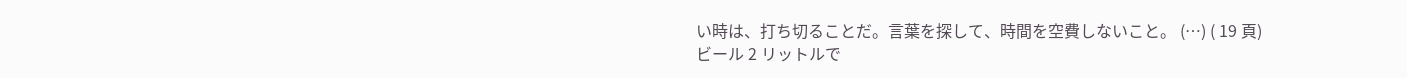い時は、打ち切ることだ。言葉を探して、時間を空費しないこと。 (…) ( 19 頁)
ビール 2 リットルで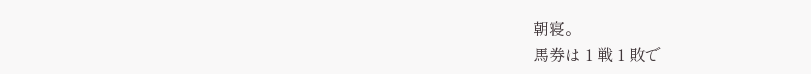朝寝。
馬券は 1 戦 1 敗で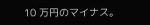10 万円のマイナス。